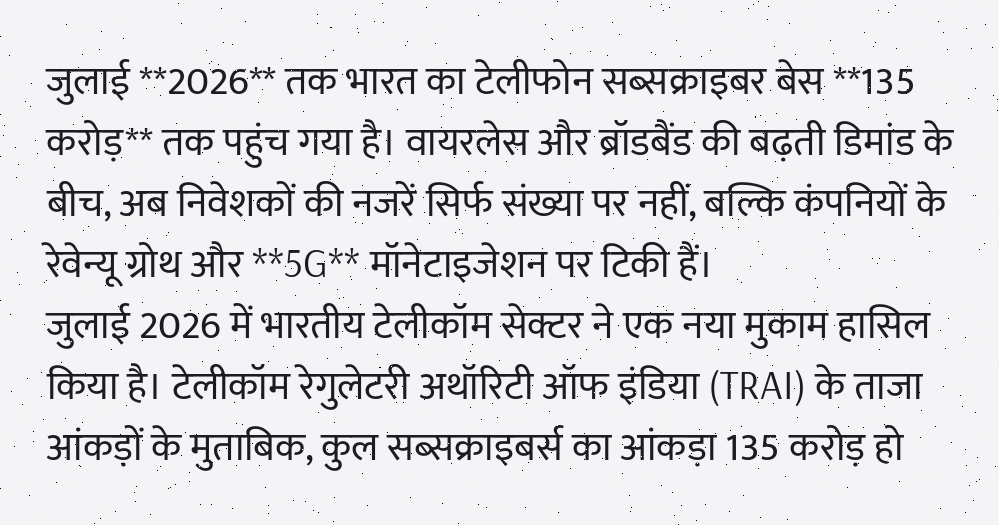जुलाई **2026** तक भारत का टेलीफोन सब्सक्राइबर बेस **135 करोड़** तक पहुंच गया है। वायरलेस और ब्रॉडबैंड की बढ़ती डिमांड के बीच, अब निवेशकों की नजरें सिर्फ संख्या पर नहीं, बल्कि कंपनियों के रेवेन्यू ग्रोथ और **5G** मॉनेटाइजेशन पर टिकी हैं।
जुलाई 2026 में भारतीय टेलीकॉम सेक्टर ने एक नया मुकाम हासिल किया है। टेलीकॉम रेगुलेटरी अथॉरिटी ऑफ इंडिया (TRAI) के ताजा आंकड़ों के मुताबिक, कुल सब्सक्राइबर्स का आंकड़ा 135 करोड़ हो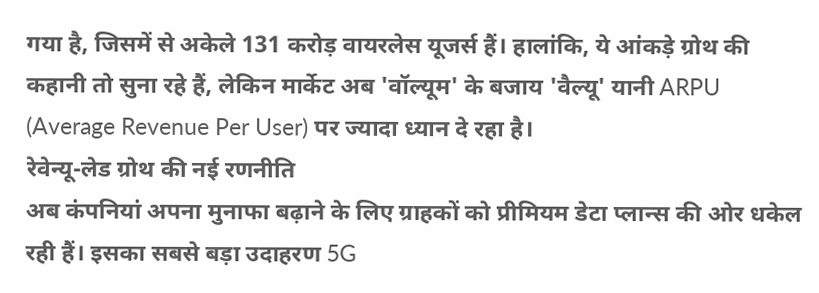गया है, जिसमें से अकेले 131 करोड़ वायरलेस यूजर्स हैं। हालांकि, ये आंकड़े ग्रोथ की कहानी तो सुना रहे हैं, लेकिन मार्केट अब 'वॉल्यूम' के बजाय 'वैल्यू' यानी ARPU (Average Revenue Per User) पर ज्यादा ध्यान दे रहा है।
रेवेन्यू-लेड ग्रोथ की नई रणनीति
अब कंपनियां अपना मुनाफा बढ़ाने के लिए ग्राहकों को प्रीमियम डेटा प्लान्स की ओर धकेल रही हैं। इसका सबसे बड़ा उदाहरण 5G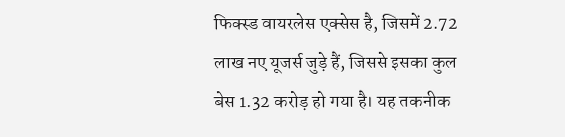फिक्स्ड वायरलेस एक्सेस है, जिसमें 2.72 लाख नए यूजर्स जुड़े हैं, जिससे इसका कुल बेस 1.32 करोड़ हो गया है। यह तकनीक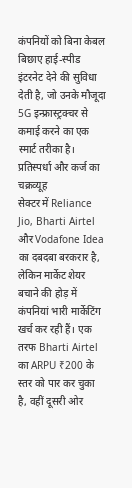कंपनियों को बिना केबल बिछाए हाई-स्पीड इंटरनेट देने की सुविधा देती है, जो उनके मौजूदा 5G इन्फ्रास्ट्रक्चर से कमाई करने का एक स्मार्ट तरीका है।
प्रतिस्पर्धा और कर्ज का चक्रव्यूह
सेक्टर में Reliance Jio, Bharti Airtel और Vodafone Idea का दबदबा बरकरार है, लेकिन मार्केट शेयर बचाने की होड़ में कंपनियां भारी मार्केटिंग खर्च कर रही हैं। एक तरफ Bharti Airtel का ARPU ₹200 के स्तर को पार कर चुका है, वहीं दूसरी ओर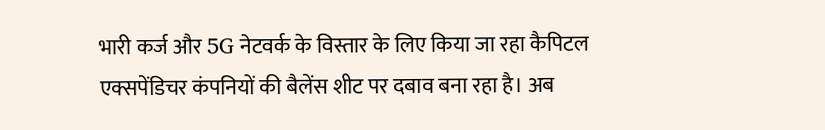भारी कर्ज और 5G नेटवर्क के विस्तार के लिए किया जा रहा कैपिटल एक्सपेंडिचर कंपनियों की बैलेंस शीट पर दबाव बना रहा है। अब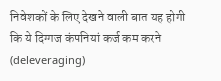निवेशकों के लिए देखने वाली बात यह होगी कि ये दिग्गज कंपनियां कर्ज कम करने (deleveraging)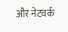और नेटवर्क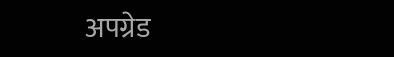अपग्रेड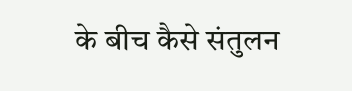के बीच कैसे संतुलन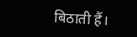बिठाती हैं।